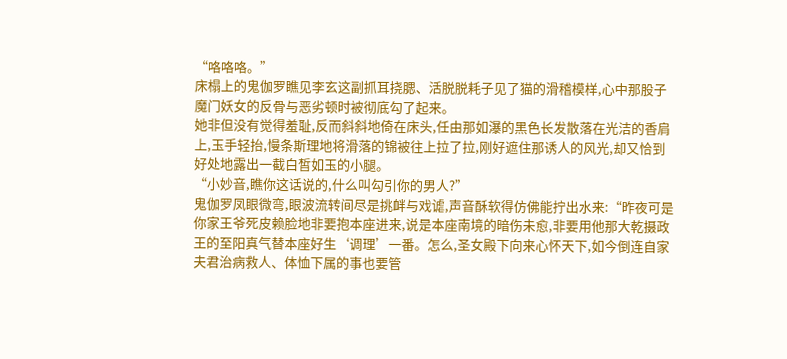“咯咯咯。”
床榻上的鬼伽罗瞧见李玄这副抓耳挠腮、活脱脱耗子见了猫的滑稽模样,心中那股子魔门妖女的反骨与恶劣顿时被彻底勾了起来。
她非但没有觉得羞耻,反而斜斜地倚在床头,任由那如瀑的黑色长发散落在光洁的香肩上,玉手轻抬,慢条斯理地将滑落的锦被往上拉了拉,刚好遮住那诱人的风光,却又恰到好处地露出一截白皙如玉的小腿。
“小妙音,瞧你这话说的,什么叫勾引你的男人?”
鬼伽罗凤眼微弯,眼波流转间尽是挑衅与戏谑,声音酥软得仿佛能拧出水来:“昨夜可是你家王爷死皮赖脸地非要抱本座进来,说是本座南境的暗伤未愈,非要用他那大乾摄政王的至阳真气替本座好生‘调理’一番。怎么,圣女殿下向来心怀天下,如今倒连自家夫君治病救人、体恤下属的事也要管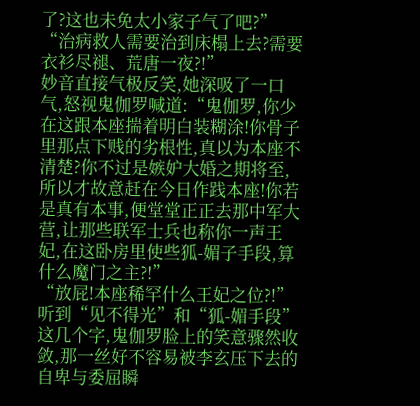了?这也未免太小家子气了吧?”
“治病救人需要治到床榻上去?需要衣衫尽褪、荒唐一夜?!”
妙音直接气极反笑,她深吸了一口气,怒视鬼伽罗喊道:“鬼伽罗,你少在这跟本座揣着明白装糊涂!你骨子里那点下贱的劣根性,真以为本座不清楚?你不过是嫉妒大婚之期将至,所以才故意赶在今日作践本座!你若是真有本事,便堂堂正正去那中军大营,让那些联军士兵也称你一声王妃,在这卧房里使些狐-媚子手段,算什么魔门之主?!”
“放屁!本座稀罕什么王妃之位?!”
听到“见不得光”和“狐-媚手段”这几个字,鬼伽罗脸上的笑意骤然收敛,那一丝好不容易被李玄压下去的自卑与委屈瞬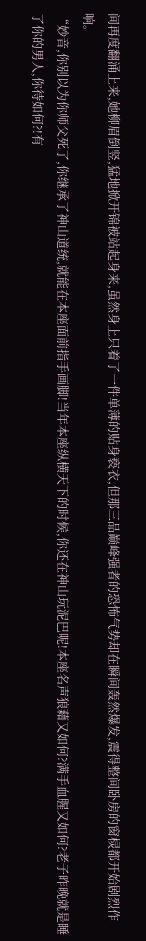间再度翻涌上来,她柳眉倒竖,猛地掀开锦被站起身来,虽然身上只着了一件单薄的贴身亵衣,但那三品巅峰强者的恐怖气势却在瞬间轰然爆发,震得整间卧房的窗棂都开始剧烈作响。
“妙音,你别以为你师父死了,你继承了神山道统,就能在本座面前指手画脚!当年本座纵横天下的时候,你还在神山玩泥巴呢!本座名声狼藉又如何?满手血腥又如何?老子昨晚就是睡了你的男人,你待如何?!有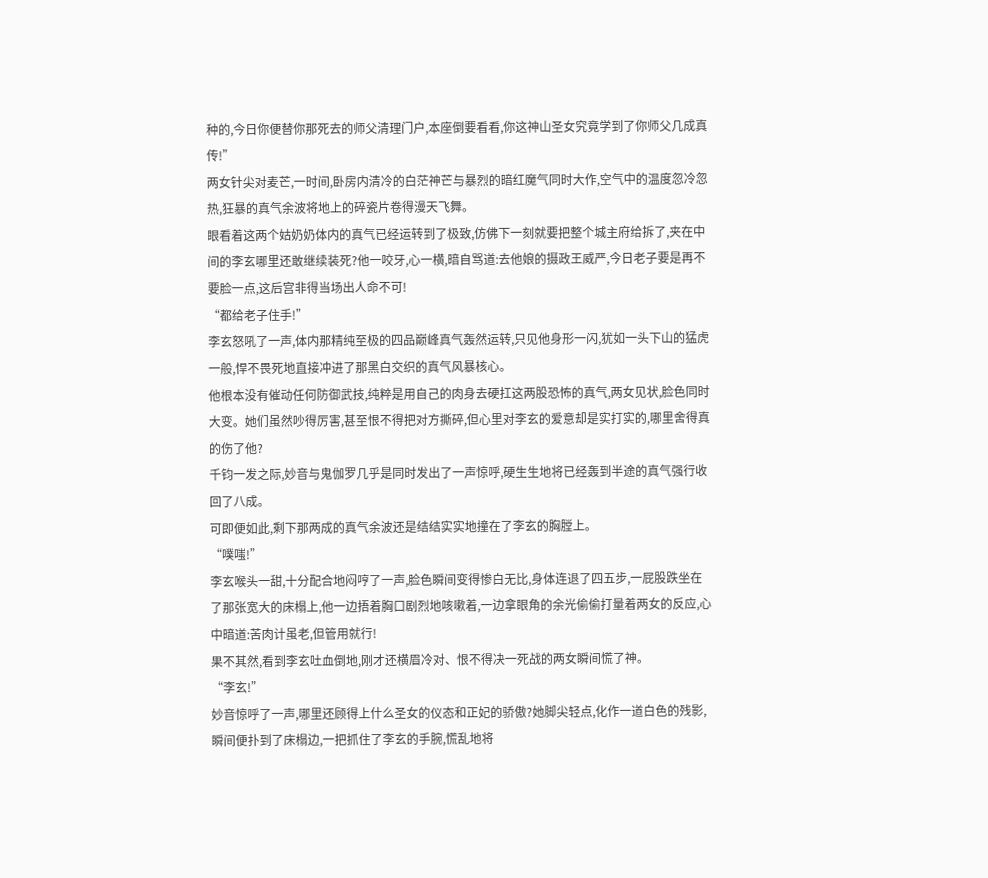种的,今日你便替你那死去的师父清理门户,本座倒要看看,你这神山圣女究竟学到了你师父几成真传!”
两女针尖对麦芒,一时间,卧房内清冷的白茫神芒与暴烈的暗红魔气同时大作,空气中的温度忽冷忽热,狂暴的真气余波将地上的碎瓷片卷得漫天飞舞。
眼看着这两个姑奶奶体内的真气已经运转到了极致,仿佛下一刻就要把整个城主府给拆了,夹在中间的李玄哪里还敢继续装死?他一咬牙,心一横,暗自骂道:去他娘的摄政王威严,今日老子要是再不要脸一点,这后宫非得当场出人命不可!
“都给老子住手!”
李玄怒吼了一声,体内那精纯至极的四品巅峰真气轰然运转,只见他身形一闪,犹如一头下山的猛虎一般,悍不畏死地直接冲进了那黑白交织的真气风暴核心。
他根本没有催动任何防御武技,纯粹是用自己的肉身去硬扛这两股恐怖的真气,两女见状,脸色同时大变。她们虽然吵得厉害,甚至恨不得把对方撕碎,但心里对李玄的爱意却是实打实的,哪里舍得真的伤了他?
千钧一发之际,妙音与鬼伽罗几乎是同时发出了一声惊呼,硬生生地将已经轰到半途的真气强行收回了八成。
可即便如此,剩下那两成的真气余波还是结结实实地撞在了李玄的胸膛上。
“噗嗤!”
李玄喉头一甜,十分配合地闷哼了一声,脸色瞬间变得惨白无比,身体连退了四五步,一屁股跌坐在了那张宽大的床榻上,他一边捂着胸口剧烈地咳嗽着,一边拿眼角的余光偷偷打量着两女的反应,心中暗道:苦肉计虽老,但管用就行!
果不其然,看到李玄吐血倒地,刚才还横眉冷对、恨不得决一死战的两女瞬间慌了神。
“李玄!”
妙音惊呼了一声,哪里还顾得上什么圣女的仪态和正妃的骄傲?她脚尖轻点,化作一道白色的残影,瞬间便扑到了床榻边,一把抓住了李玄的手腕,慌乱地将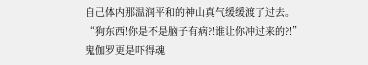自己体内那温润平和的神山真气缓缓渡了过去。
“狗东西!你是不是脑子有病?!谁让你冲过来的?!”
鬼伽罗更是吓得魂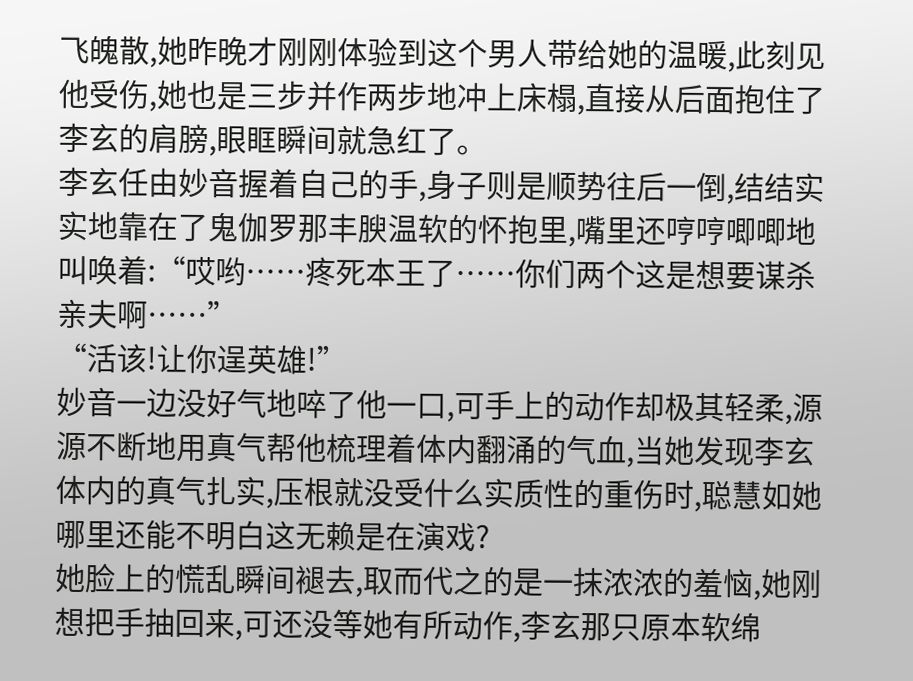飞魄散,她昨晚才刚刚体验到这个男人带给她的温暖,此刻见他受伤,她也是三步并作两步地冲上床榻,直接从后面抱住了李玄的肩膀,眼眶瞬间就急红了。
李玄任由妙音握着自己的手,身子则是顺势往后一倒,结结实实地靠在了鬼伽罗那丰腴温软的怀抱里,嘴里还哼哼唧唧地叫唤着:“哎哟……疼死本王了……你们两个这是想要谋杀亲夫啊……”
“活该!让你逞英雄!”
妙音一边没好气地啐了他一口,可手上的动作却极其轻柔,源源不断地用真气帮他梳理着体内翻涌的气血,当她发现李玄体内的真气扎实,压根就没受什么实质性的重伤时,聪慧如她哪里还能不明白这无赖是在演戏?
她脸上的慌乱瞬间褪去,取而代之的是一抹浓浓的羞恼,她刚想把手抽回来,可还没等她有所动作,李玄那只原本软绵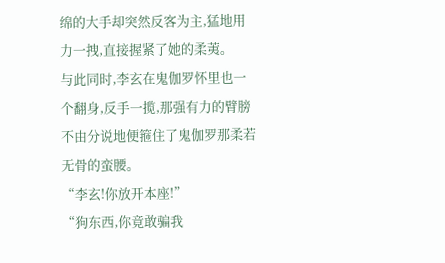绵的大手却突然反客为主,猛地用力一拽,直接握紧了她的柔荑。
与此同时,李玄在鬼伽罗怀里也一个翻身,反手一揽,那强有力的臂膀不由分说地便箍住了鬼伽罗那柔若无骨的蛮腰。
“李玄!你放开本座!”
“狗东西,你竟敢骗我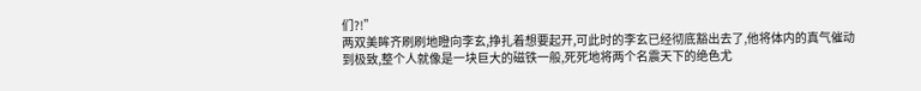们?!”
两双美眸齐刷刷地瞪向李玄,挣扎着想要起开,可此时的李玄已经彻底豁出去了,他将体内的真气催动到极致,整个人就像是一块巨大的磁铁一般,死死地将两个名震天下的绝色尤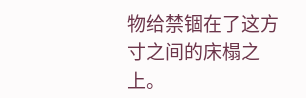物给禁锢在了这方寸之间的床榻之上。